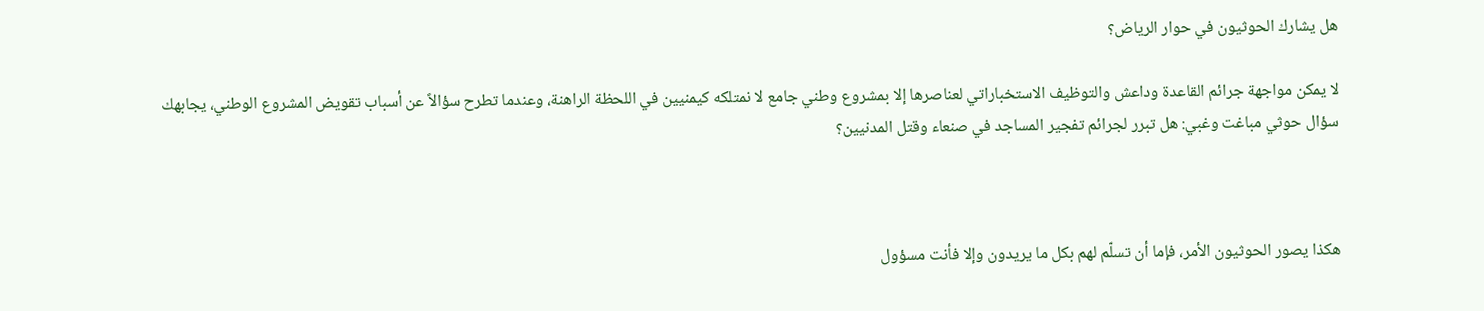هل يشارك الحوثيون في حوار الرياض؟

لا يمكن مواجهة جرائم القاعدة وداعش والتوظيف الاستخباراتي لعناصرها إلا بمشروع وطني جامع لا نمتلكه كيمنيين في اللحظة الراهنة، وعندما تطرح سؤالاً عن أسباب تقويض المشروع الوطني، يجابهك سؤال حوثي مباغت وغبي: هل تبرر لجرائم تفجير المساجد في صنعاء وقتل المدنيين؟



هكذا يصور الحوثيون الأمر، فإما أن تسلّم لهم بكل ما يريدون وإلا فأنت مسؤول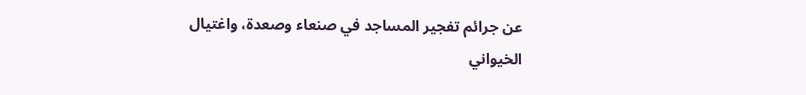عن جرائم تفجير المساجد في صنعاء وصعدة، واغتيال الخيواني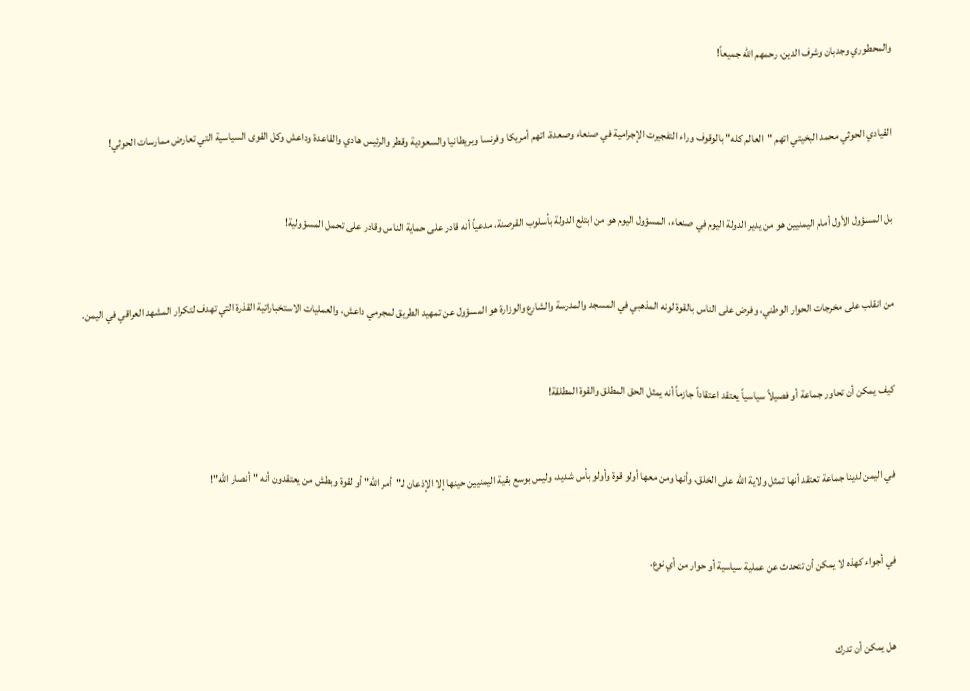والمحطوري وجدبان وشرف الدين، رحمهم الله جميعاً!



القيادي الحوثي محمد البخيتي اتهم "العالم كله" بالوقوف وراء التفجيرت الإجرامية في صنعاء وصعدة، اتهم أمريكا وفرنسا وبريطانيا والسعودية وقطر والرئيس هادي والقاعدة وداعش وكل القوى السياسية التي تعارض ممارسات الحوثي!



بل المسؤول الأول أمام اليمنيين هو من يدير الدولة اليوم في صنعاء، المسؤول اليوم هو من ابتلع الدولة بأسلوب القرصنة، مدعياً أنه قادر على حماية الناس وقادر على تحمل المسؤولية!



من انقلب على مخرجات الحوار الوطني، وفرض على الناس بالقوة لونه المذهبي في المسجد والمدرسة والشارع والوزارة هو المسؤول عن تمهيد الطريق لمجرمي داعش، والعمليات الاستخباراتية القذرة التي تهدف لتكرار المشهد العراقي في اليمن.



كيف يمكن أن تحاور جماعة أو فصيلاً سياسياً يعتقد اعتقاداً جازماً أنه يمثل الحق المطلق والقوة المطلقة!



في اليمن لدينا جماعة تعتقد أنها تمثل ولاية الله على الخلق، وأنها ومن معها أولو قوة وأولو بأس شديد، وليس بوسع بقية اليمنيين حينها إلا الإذعان لـ"أمر الله" أو لقوة وبطش من يعتقدون أنه "أنصار الله"!



في أجواء كهذه لا يمكن أن تتحدث عن عملية سياسية أو حوار من أي نوع.



هل يمكن أن تدرك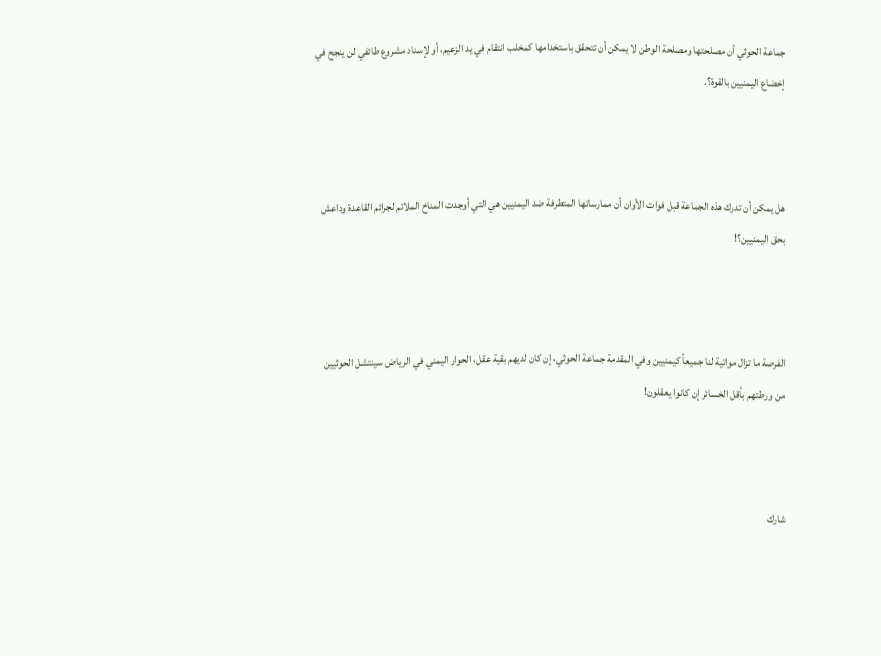جماعة الحوثي أن مصلحتها ومصلحة الوطن لا يمكن أن تتحقق باستخدامها كمخلب انتقام في يد الزعيم، أو لإسناد مشروع طائفي لن ينجح في إخضاع اليمنيين بالقوة؟.



هل يمكن أن تدرك هذه الجماعة قبل فوات الأوان أن ممارساتها المتطرفة ضد اليمنيين هي التي أوجدت المناخ الملائم لجرائم القاعدة وداعش بحق اليمنيين؟!



الفرصة ما تزال مواتية لنا جميعاً كيمنيين وفي المقدمة جماعة الحوثي، إن كان لديهم بقية عقل، الحوار اليمني في الرياض سينتشل الحوثيين من ورطتهم بأقل الخسائر إن كانوا يعقلون!



شارك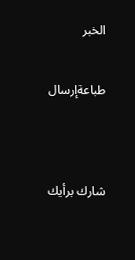الخبر


طباعةإرسال




شارك برأيك